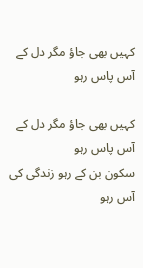کہیں بھی جاؤ مگر دل کے آس پاس رہو

کہیں بھی جاؤ مگر دل کے آس پاس رہو
سکون بن کے رہو زندگی کی آس رہو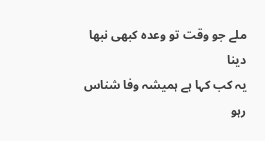ملے جو وقت تو وعدہ کبھی نبھا دینا
یہ کب کہا ہے ہمیشہ وفا شناس رہو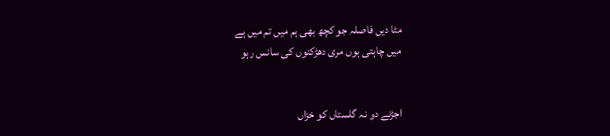مٹا دیں فاصلہ جو کچھ بھی ہم میں تم میں ہے
میں چاہتی ہوں مری دھڑکنوں کی سانس رہو


اجڑنے دو نہ گلستاں کو خزاں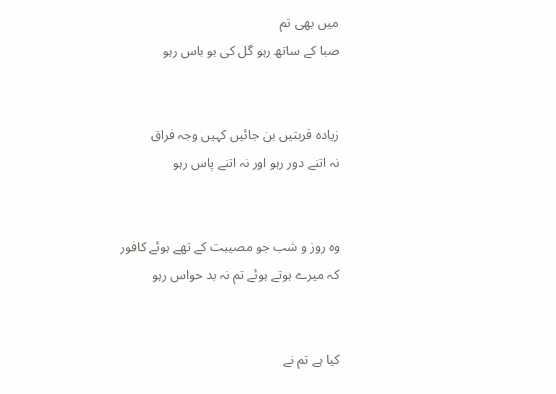میں بھی تم
صبا کے ساتھ رہو گل کی بو باس رہو


زیادہ قربتیں بن جائیں کہیں وجہ فراق
نہ اتنے دور رہو اور نہ اتنے پاس رہو


وہ روز و شب جو مصیبت کے تھے ہوئے کافور
کہ میرے ہوتے ہوئے تم نہ بد حواس رہو


کیا ہے تم نے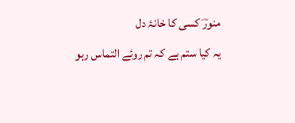منورؔ کسی کا خانۂ دل
یہ کیا ستم ہے کہ تم روئے التماس رہو